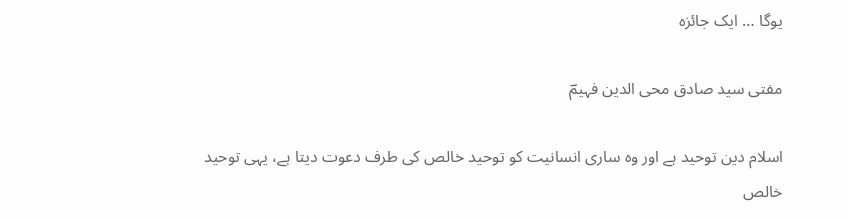یوگا … ایک جائزہ

مفتی سید صادق محی الدین فہیمؔ

اسلام دین توحید ہے اور وہ ساری انسانیت کو توحید خالص کی طرف دعوت دیتا ہے، یہی توحید خالص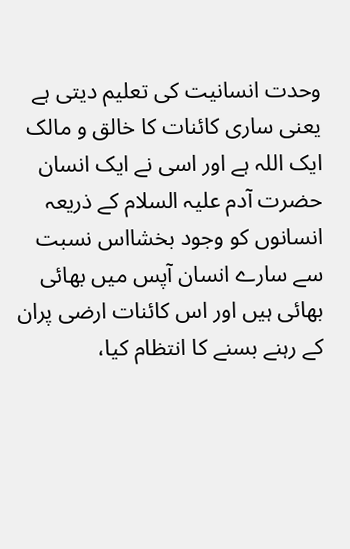وحدت انسانیت کی تعلیم دیتی ہے یعنی ساری کائنات کا خالق و مالک ایک اللہ ہے اور اسی نے ایک انسان حضرت آدم علیہ السلام کے ذریعہ انسانوں کو وجود بخشااس نسبت سے سارے انسان آپس میں بھائی بھائی ہیں اور اس کائنات ارضی پران کے رہنے بسنے کا انتظام کیا،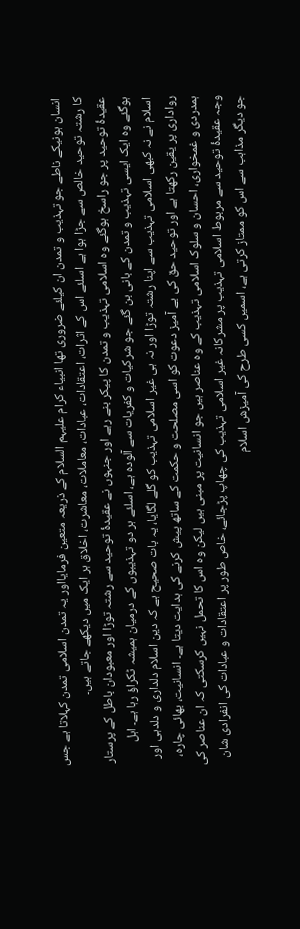انسان ہونیکے ناطے جو تہذیب و تمدن ان کیلئے ضروری تھا انبیاء کرام علیہم السلام کے ذریعہ متعین فرمایااور یہ تمدن اسلامی تمدن کہلاتا ہے جس کا رشتہ توحید خالص سے جڑا ہوا ہے اسلئے اس کے اثرات، اعتقادات، عبادات، معاملات، معاشرت، اخلاق ہر ایک میں دیکھے جاتے ہیں۔
عقیدۂ توحید پر جو راسخ ہوگئے وہ اسلامی تہذیب و تمدن کا پیکر بنے رہے اور جنہوں نے عقیدۂ توحید سے رشتہ توڑا اور معبودان باطل کے پرستار ہوگئے وہ ایک ایسی تہذیب و تمدن کے بانی بن گئے جو شرکیات و کفریات سے آلودہ ہے، اسلئے ہر دو تہذیبوں کے درمیان ہمیشہ ٹکراؤ رہا ہے۔ اہل اسلام نے نہ کبھی اسلامی تہذیب سے اپنا رشتہ توڑا اور نہ ہی غیر اسلامی تہذیب کو گلے لگایا، یہ بات صحیح ہے کہ دین اسلام دلداری و دلدہی اور رواداری پر یقین رکھتا ہے اور توحید حق کی بے آمیز دعوت کو اسی مصلحت و حکمت کے ساتھ پیش کرنے کی ہدایت دیتا ہے۔ انسانیت، بھائی چارہ، ہمدردی و غمخواری، احسان و سلوک اسلامی تہذیب کے وہ عناصر ہیں جو انسانیت پر مبنی ہیں لیکن وہ اس کا تحمل نہیں کرسکتی کہ ان عناصر کی وجہ عقیدۂ توحید سے مربوط اسلامی تہذیب پر مشرکانہ غیر اسلامی تہذیب کی چھاپ پڑجائے، خاص طور پر اعتقادات و عبادات کی انفرادی شان جو دیگر مذاہب سے اس کو ممتاز کرتی ہے، اسمیں کسی طرح کی آمیزش اسلام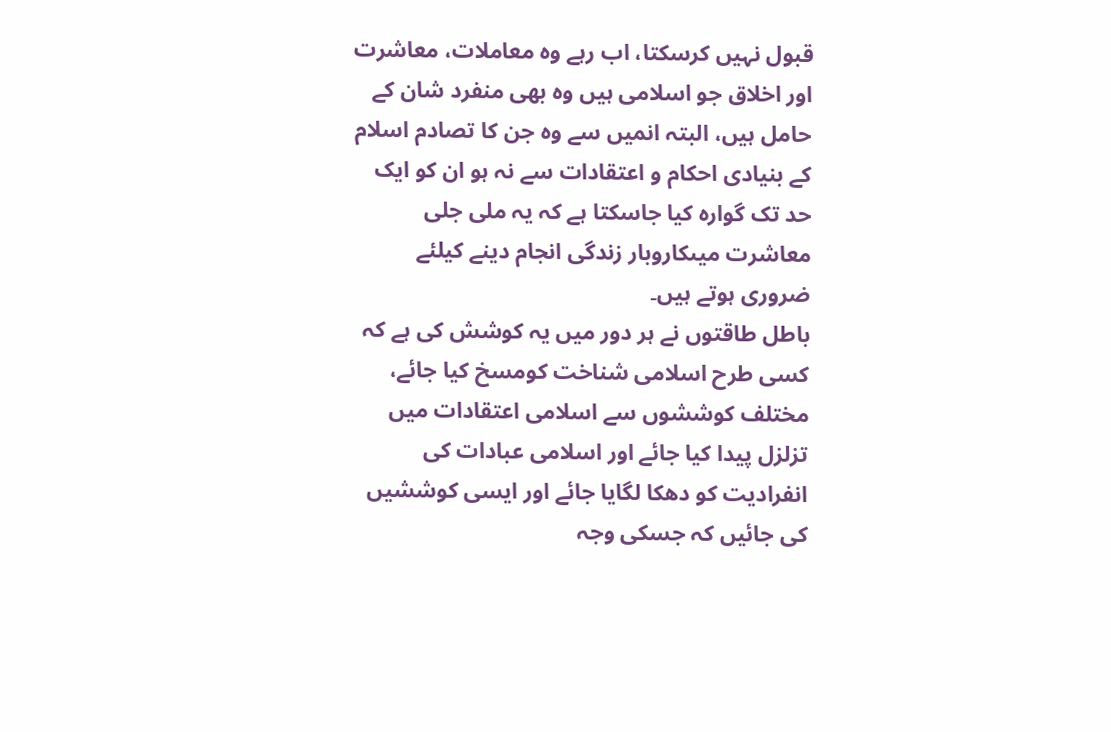قبول نہیں کرسکتا، اب رہے وہ معاملات، معاشرت اور اخلاق جو اسلامی ہیں وہ بھی منفرد شان کے حامل ہیں، البتہ انمیں سے وہ جن کا تصادم اسلام کے بنیادی احکام و اعتقادات سے نہ ہو ان کو ایک حد تک گوارہ کیا جاسکتا ہے کہ یہ ملی جلی معاشرت میںکاروبار زندگی انجام دینے کیلئے ضروری ہوتے ہیں۔
باطل طاقتوں نے ہر دور میں یہ کوشش کی ہے کہ کسی طرح اسلامی شناخت کومسخ کیا جائے، مختلف کوششوں سے اسلامی اعتقادات میں تزلزل پیدا کیا جائے اور اسلامی عبادات کی انفرادیت کو دھکا لگایا جائے اور ایسی کوششیں کی جائیں کہ جسکی وجہ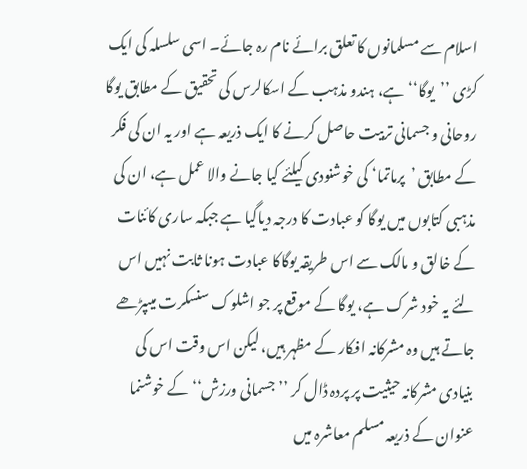اسلام سے مسلمانوں کا تعلق برائے نام رہ جائے۔ اسی سلسلہ کی ایک کڑی ’’یوگا‘‘ ہے، ہندو مذہب کے اسکالرس کی تحقیق کے مطابق یوگا روحانی و جسمانی تربیت حاصل کرنے کا ایک ذریعہ ہے اور یہ ان کی فکر کے مطابق ’پرماتما‘ کی خوشنودی کیلئے کیا جانے والا عمل ہے، ان کی مذہبی کتابوں میں یوگا کو عبادت کا درجہ دیاگیا ہے جبکہ ساری کائنات کے خالق و مالک سے اس طریقہ یوگاکا عبادت ہونا ثابت نہیں اس لئے یہ خود شرک ہے، یوگا کے موقع پر جو اشلوک سنسکرت میںپڑھے جاتے ہیں وہ مشرکانہ افکار کے مظہر ہیں، لیکن اس وقت اس کی بنیادی مشرکانہ حیثیت پر پردہ ڈال کر ’’جسمانی ورزش‘‘ کے خوشنما عنوان کے ذریعہ مسلم معاشرہ میں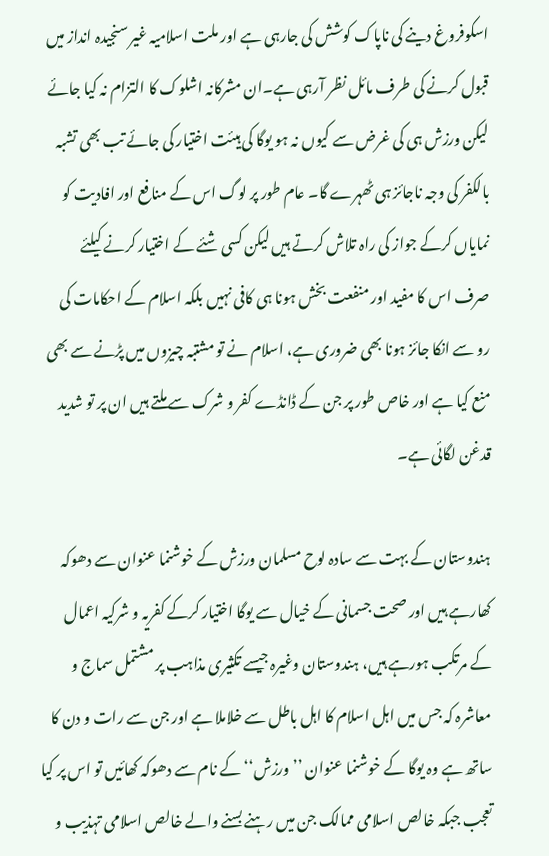اسکوفروغ دینے کی ناپاک کوشش کی جارہی ہے اور ملت اسلامیہ غیر سنجیدہ انداز میں قبول کرنے کی طرف مائل نظر آرہی ہے۔ان مشرکانہ اشلوک کا التزام نہ کیا جائے لیکن ورزش ہی کی غرض سے کیوں نہ ہو یوگا کی ہیئت اختیار کی جائے تب بھی تشبہ بالکفر کی وجہ ناجائز ہی ٹھہرے گا۔ عام طور پر لوگ اس کے منافع اور افادیت کو نمایاں کرکے جواز کی راہ تلاش کرتے ہیں لیکن کسی شئے کے اختیار کرنے کیلئے صرف اس کا مفید اور منفعت بخش ہونا ہی کافی نہیں بلکہ اسلام کے احکامات کی رو سے انکا جائز ہونا بھی ضروری ہے، اسلام نے تو مشتبہ چیزوں میں پڑنے سے بھی منع کیا ہے اور خاص طور پر جن کے ڈانڈے کفر و شرک سے ملتے ہیں ان پر تو شدید قدغن لگائی ہے۔

ہندوستان کے بہت سے سادہ لوح مسلمان ورزش کے خوشنما عنوان سے دھوکہ کھارہے ہیں اور صحت جسمانی کے خیال سے یوگا اختیار کرکے کفریہ و شرکیہ اعمال کے مرتکب ہورہے ہیں، ہندوستان وغیرہ جیسے تکثیری مذاہب پر مشتمل سماج و معاشرہ کہ جس میں اہل اسلام کا اہل باطل سے خلاملا ہے اور جن سے رات و دن کا ساتھ ہے وہ یوگا کے خوشنما عنوان ’’ورزش‘‘ کے نام سے دھوکہ کھائیں تو اس پر کیا تعجب جبکہ خالص اسلامی ممالک جن میں رہنے بسنے والے خالص اسلامی تہذیب و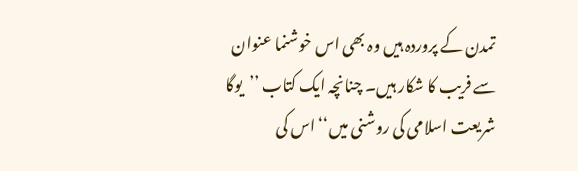تمدن کے پروردہ ہیں وہ بھی اس خوشنما عنوان سے فریب کا شکار ہیں۔ چنانچہ ایک کتاب ’’یوگا شریعت اسلامی کی روشنی میں‘‘ اس کی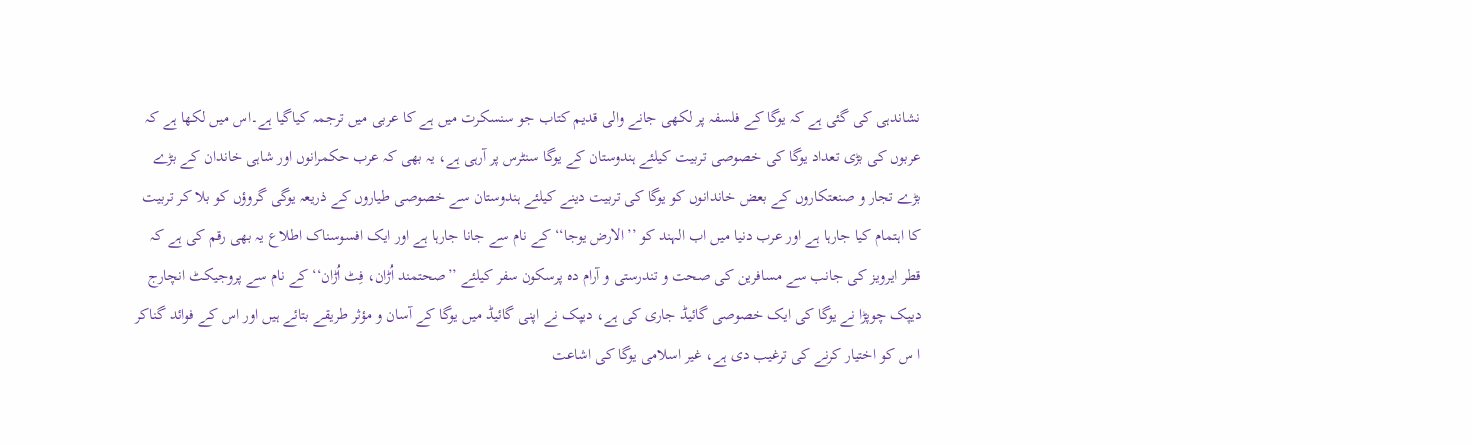نشاندہی کی گئی ہے کہ یوگا کے فلسفہ پر لکھی جانے والی قدیم کتاب جو سنسکرت میں ہے کا عربی میں ترجمہ کیاگیا ہے۔اس میں لکھا ہے کہ عربوں کی بڑی تعداد یوگا کی خصوصی تربیت کیلئے ہندوستان کے یوگا سنٹرس پر آرہی ہے، یہ بھی کہ عرب حکمرانوں اور شاہی خاندان کے بڑے بڑے تجار و صنعتکاروں کے بعض خاندانوں کو یوگا کی تربیت دینے کیلئے ہندوستان سے خصوصی طیاروں کے ذریعہ یوگی گروؤں کو بلا کر تربیت کا اہتمام کیا جارہا ہے اور عرب دنیا میں اب الہند کو ’’الارض یوجا‘‘ کے نام سے جانا جارہا ہے اور ایک افسوسناک اطلاع یہ بھی رقم کی ہے کہ قطر ایرویز کی جانب سے مسافرین کی صحت و تندرستی و آرام دہ پرسکون سفر کیلئے ’’صحتمند اُڑان، فِٹ اُڑان‘‘ کے نام سے پروجیکٹ انچارج دیپک چوپڑا نے یوگا کی ایک خصوصی گائیڈ جاری کی ہے، دیپک نے اپنی گائیڈ میں یوگا کے آسان و مؤثر طریقے بتائے ہیں اور اس کے فوائد گناکر ا س کو اختیار کرنے کی ترغیب دی ہے، غیر اسلامی یوگا کی اشاعت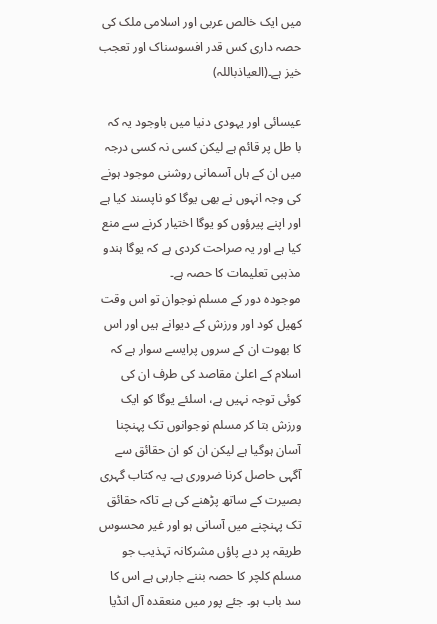میں ایک خالص عربی اور اسلامی ملک کی حصہ داری کس قدر افسوسناک اور تعجب خیز ہے۔(العیاذباللہ)

عیسائی اور یہودی دنیا میں باوجود یہ کہ با طل پر قائم ہے لیکن کسی نہ کسی درجہ میں ان کے ہاں آسمانی روشنی موجود ہونے کی وجہ انہوں نے بھی یوگا کو ناپسند کیا ہے اور اپنے پیرؤوں کو یوگا اختیار کرنے سے منع کیا ہے اور یہ صراحت کردی ہے کہ یوگا ہندو مذہبی تعلیمات کا حصہ ہے۔
موجودہ دور کے مسلم نوجوان تو اس وقت کھیل کود اور ورزش کے دیوانے ہیں اور اس کا بھوت ان کے سروں پرایسے سوار ہے کہ اسلام کے اعلیٰ مقاصد کی طرف ان کی کوئی توجہ نہیں ہے، اسلئے یوگا کو ایک ورزش بتا کر مسلم نوجوانوں تک پہنچنا آسان ہوگیا ہے لیکن ان کو ان حقائق سے آگہی حاصل کرنا ضروری ہے۔ یہ کتاب گہری بصیرت کے ساتھ پڑھنے کی ہے تاکہ حقائق تک پہنچنے میں آسانی ہو اور غیر محسوس طریقہ پر دبے پاؤں مشرکانہ تہذیب جو مسلم کلچر کا حصہ بننے جارہی ہے اس کا سد باب ہو۔ جئے پور میں منعقدہ آل انڈیا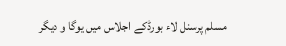مسلم پرسنل لاء بورڈکے اجلاس میں یوگا و دیگر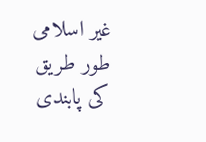غیر اسلامی طور طریق کی پابندی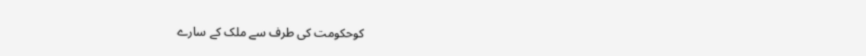کوحکومت کی طرف سے ملک کے سارے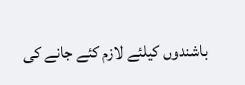باشندوں کیلئے لازم کئے جانے کی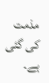مذمت کی گئی ہے۔